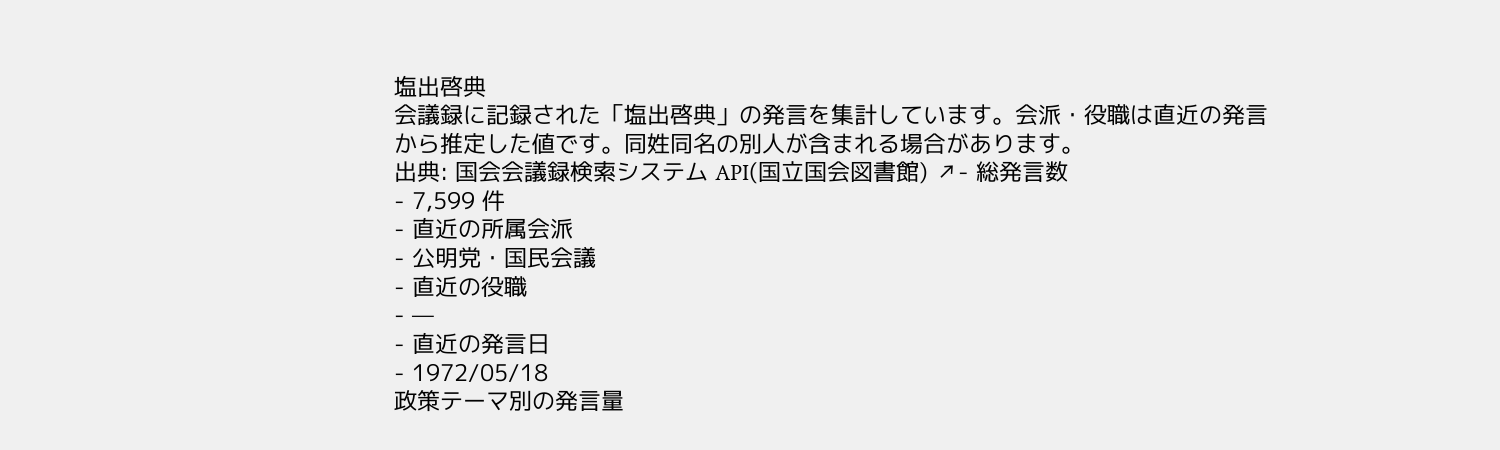塩出啓典
会議録に記録された「塩出啓典」の発言を集計しています。会派・役職は直近の発言から推定した値です。同姓同名の別人が含まれる場合があります。
出典: 国会会議録検索システム API(国立国会図書館) ↗- 総発言数
- 7,599 件
- 直近の所属会派
- 公明党・国民会議
- 直近の役職
- —
- 直近の発言日
- 1972/05/18
政策テーマ別の発言量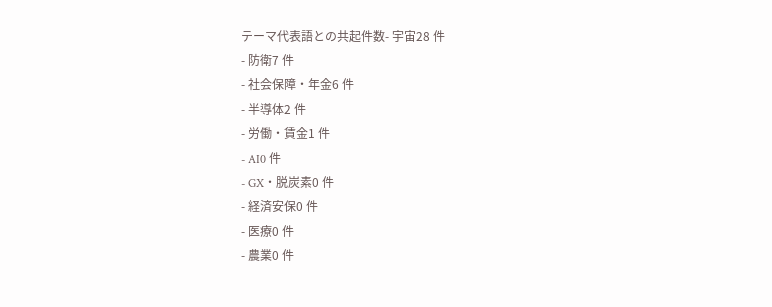テーマ代表語との共起件数- 宇宙28 件
- 防衛7 件
- 社会保障・年金6 件
- 半導体2 件
- 労働・賃金1 件
- AI0 件
- GX・脱炭素0 件
- 経済安保0 件
- 医療0 件
- 農業0 件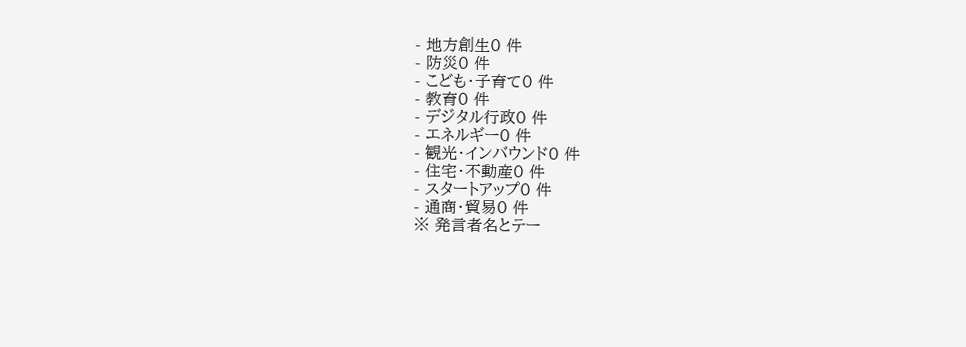- 地方創生0 件
- 防災0 件
- こども・子育て0 件
- 教育0 件
- デジタル行政0 件
- エネルギー0 件
- 観光・インバウンド0 件
- 住宅・不動産0 件
- スタートアップ0 件
- 通商・貿易0 件
※ 発言者名とテー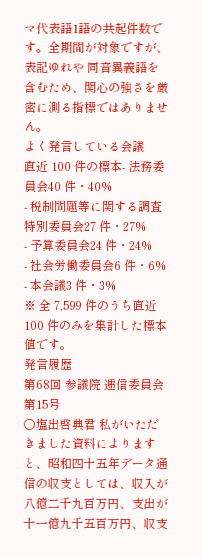マ代表語1語の共起件数です。全期間が対象ですが、表記ゆれや 同音異義語を含むため、関心の強さを厳密に測る指標ではありません。
よく発言している会議
直近 100 件の標本- 法務委員会40 件・40%
- 税制問題等に関する調査特別委員会27 件・27%
- 予算委員会24 件・24%
- 社会労働委員会6 件・6%
- 本会議3 件・3%
※ 全 7,599 件のうち直近 100 件のみを集計した標本値です。
発言履歴
第68回 参議院 逓信委員会 第15号
○塩出啓典君 私がいただきました資料によりますと、昭和四十五年データ通信の収支としては、収入が八億二千九百万円、支出が十一億九千五百万円、収支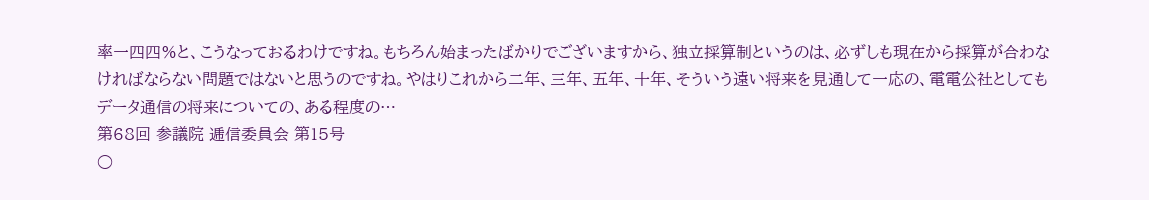率一四四%と、こうなっておるわけですね。もちろん始まったばかりでございますから、独立採算制というのは、必ずしも現在から採算が合わなければならない問題ではないと思うのですね。やはりこれから二年、三年、五年、十年、そういう遠い将来を見通して一応の、電電公社としてもデータ通信の将来についての、ある程度の…
第68回 参議院 逓信委員会 第15号
○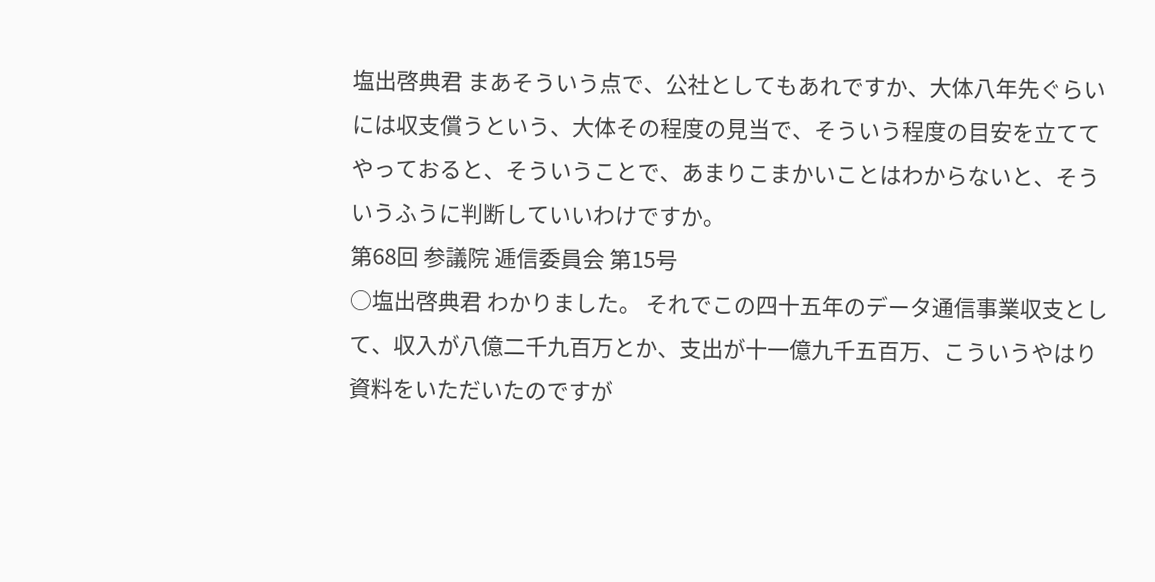塩出啓典君 まあそういう点で、公社としてもあれですか、大体八年先ぐらいには収支償うという、大体その程度の見当で、そういう程度の目安を立ててやっておると、そういうことで、あまりこまかいことはわからないと、そういうふうに判断していいわけですか。
第68回 参議院 逓信委員会 第15号
○塩出啓典君 わかりました。 それでこの四十五年のデータ通信事業収支として、収入が八億二千九百万とか、支出が十一億九千五百万、こういうやはり資料をいただいたのですが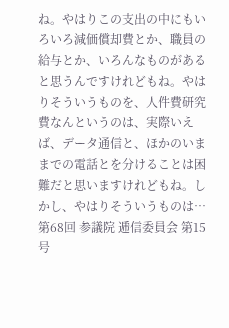ね。やはりこの支出の中にもいろいろ減価償却費とか、職員の給与とか、いろんなものがあると思うんですけれどもね。やはりそういうものを、人件費研究費なんというのは、実際いえば、データ通信と、ほかのいままでの電話とを分けることは困難だと思いますけれどもね。しかし、やはりそういうものは…
第68回 参議院 逓信委員会 第15号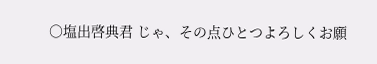○塩出啓典君 じゃ、その点ひとつよろしくお願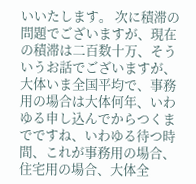いいたします。 次に積滞の問題でございますが、現在の積滞は二百数十万、そういうお話でございますが、大体いま全国平均で、事務用の場合は大体何年、いわゆる申し込んでからつくまでですね、いわゆる待つ時間、これが事務用の場合、住宅用の場合、大体全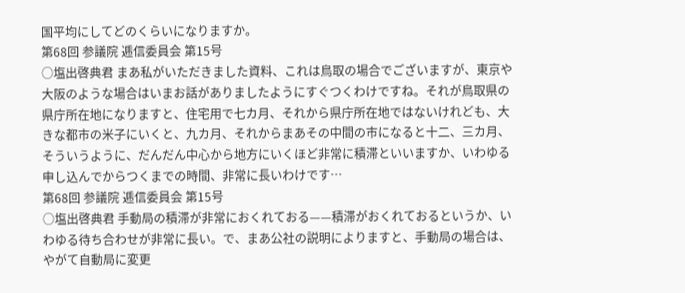国平均にしてどのくらいになりますか。
第68回 参議院 逓信委員会 第15号
○塩出啓典君 まあ私がいただきました資料、これは鳥取の場合でございますが、東京や大阪のような場合はいまお話がありましたようにすぐつくわけですね。それが鳥取県の県庁所在地になりますと、住宅用で七カ月、それから県庁所在地ではないけれども、大きな都市の米子にいくと、九カ月、それからまあその中間の市になると十二、三カ月、そういうように、だんだん中心から地方にいくほど非常に積滞といいますか、いわゆる申し込んでからつくまでの時間、非常に長いわけです…
第68回 参議院 逓信委員会 第15号
○塩出啓典君 手動局の積滞が非常におくれておる——積滞がおくれておるというか、いわゆる待ち合わせが非常に長い。で、まあ公社の説明によりますと、手動局の場合は、やがて自動局に変更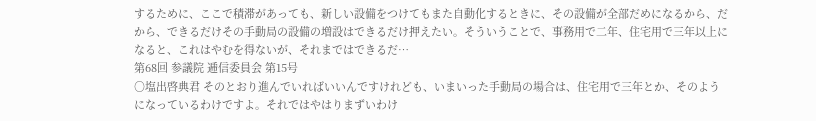するために、ここで積滞があっても、新しい設備をつけてもまた自動化するときに、その設備が全部だめになるから、だから、できるだけその手動局の設備の増設はできるだけ押えたい。そういうことで、事務用で二年、住宅用で三年以上になると、これはやむを得ないが、それまではできるだ…
第68回 参議院 逓信委員会 第15号
○塩出啓典君 そのとおり進んでいればいいんですけれども、いまいった手動局の場合は、住宅用で三年とか、そのようになっているわけですよ。それではやはりまずいわけ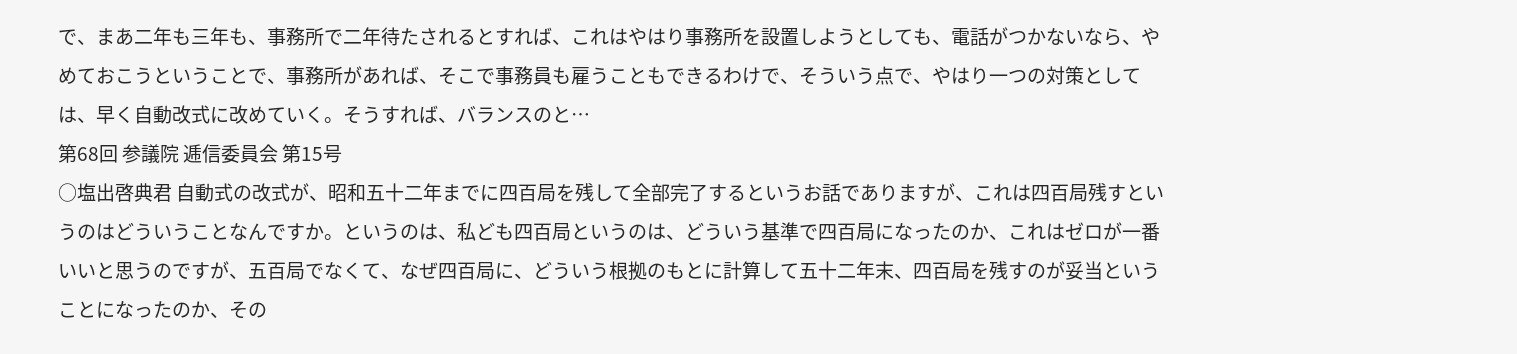で、まあ二年も三年も、事務所で二年待たされるとすれば、これはやはり事務所を設置しようとしても、電話がつかないなら、やめておこうということで、事務所があれば、そこで事務員も雇うこともできるわけで、そういう点で、やはり一つの対策としては、早く自動改式に改めていく。そうすれば、バランスのと…
第68回 参議院 逓信委員会 第15号
○塩出啓典君 自動式の改式が、昭和五十二年までに四百局を残して全部完了するというお話でありますが、これは四百局残すというのはどういうことなんですか。というのは、私ども四百局というのは、どういう基準で四百局になったのか、これはゼロが一番いいと思うのですが、五百局でなくて、なぜ四百局に、どういう根拠のもとに計算して五十二年末、四百局を残すのが妥当ということになったのか、その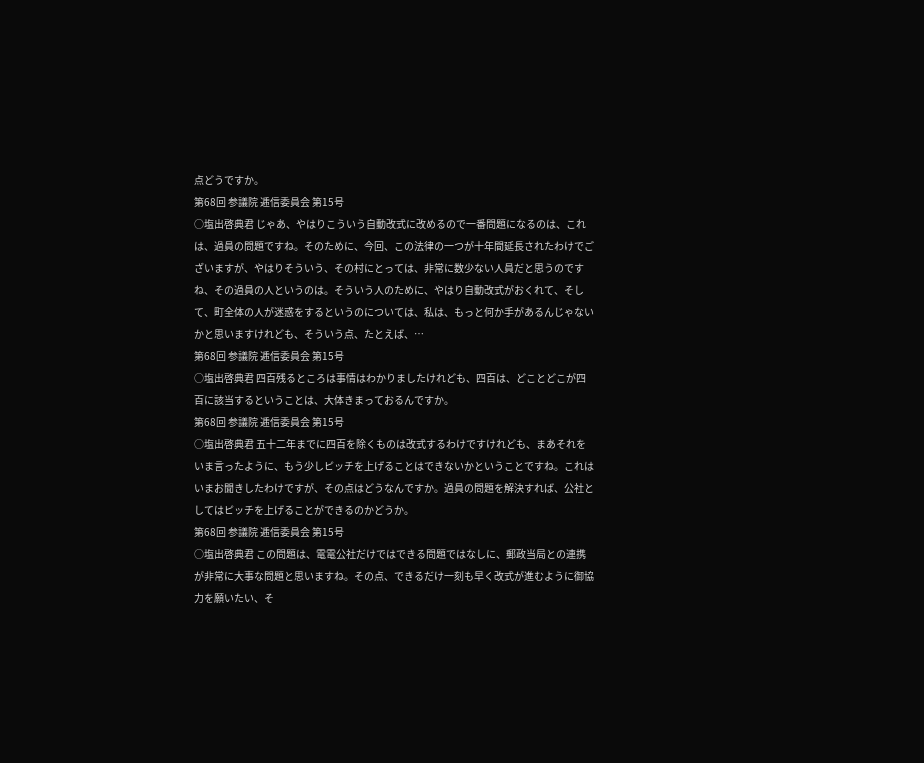点どうですか。
第68回 参議院 逓信委員会 第15号
○塩出啓典君 じゃあ、やはりこういう自動改式に改めるので一番問題になるのは、これは、過員の問題ですね。そのために、今回、この法律の一つが十年間延長されたわけでございますが、やはりそういう、その村にとっては、非常に数少ない人員だと思うのですね、その過員の人というのは。そういう人のために、やはり自動改式がおくれて、そして、町全体の人が迷惑をするというのについては、私は、もっと何か手があるんじゃないかと思いますけれども、そういう点、たとえば、…
第68回 参議院 逓信委員会 第15号
○塩出啓典君 四百残るところは事情はわかりましたけれども、四百は、どことどこが四百に該当するということは、大体きまっておるんですか。
第68回 参議院 逓信委員会 第15号
○塩出啓典君 五十二年までに四百を除くものは改式するわけですけれども、まあそれをいま言ったように、もう少しピッチを上げることはできないかということですね。これはいまお聞きしたわけですが、その点はどうなんですか。過員の問題を解決すれば、公社としてはピッチを上げることができるのかどうか。
第68回 参議院 逓信委員会 第15号
○塩出啓典君 この問題は、電電公社だけではできる問題ではなしに、郵政当局との連携が非常に大事な問題と思いますね。その点、できるだけ一刻も早く改式が進むように御協力を願いたい、そ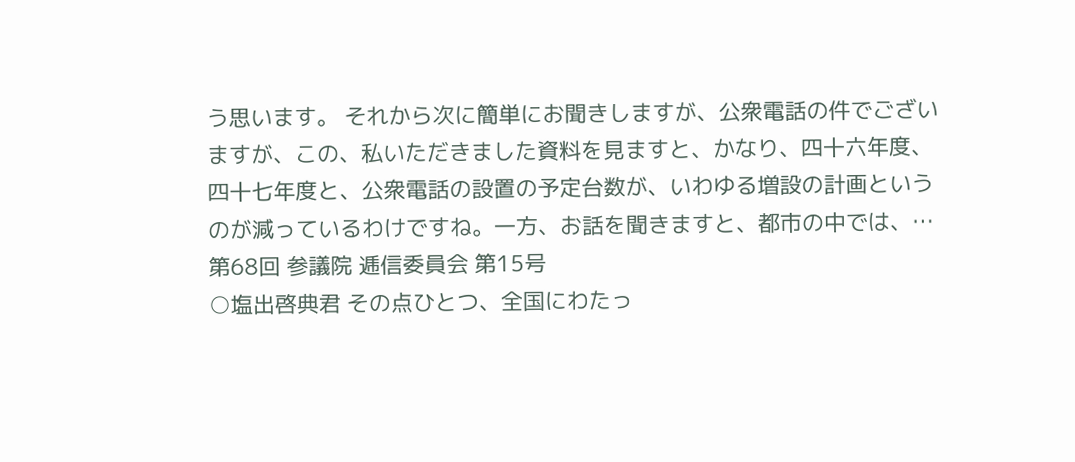う思います。 それから次に簡単にお聞きしますが、公衆電話の件でございますが、この、私いただきました資料を見ますと、かなり、四十六年度、四十七年度と、公衆電話の設置の予定台数が、いわゆる増設の計画というのが減っているわけですね。一方、お話を聞きますと、都市の中では、…
第68回 参議院 逓信委員会 第15号
○塩出啓典君 その点ひとつ、全国にわたっ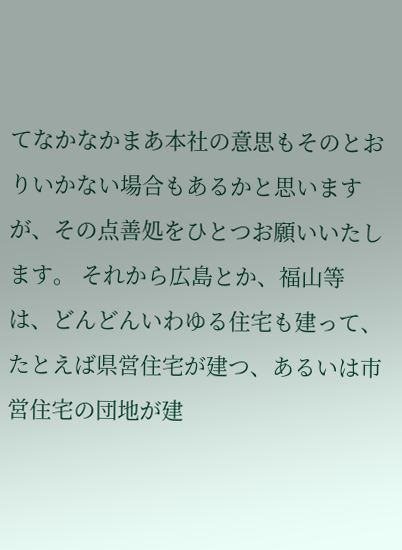てなかなかまあ本社の意思もそのとおりいかない場合もあるかと思いますが、その点善処をひとつお願いいたします。 それから広島とか、福山等は、どんどんいわゆる住宅も建って、たとえば県営住宅が建つ、あるいは市営住宅の団地が建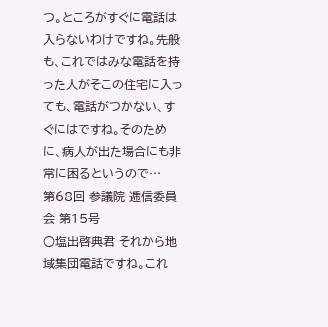つ。ところがすぐに電話は入らないわけですね。先般も、これではみな電話を持った人がそこの住宅に入っても、電話がつかない、すぐにはですね。そのために、病人が出た場合にも非常に困るというので…
第68回 参議院 逓信委員会 第15号
○塩出啓典君 それから地域集団電話ですね。これ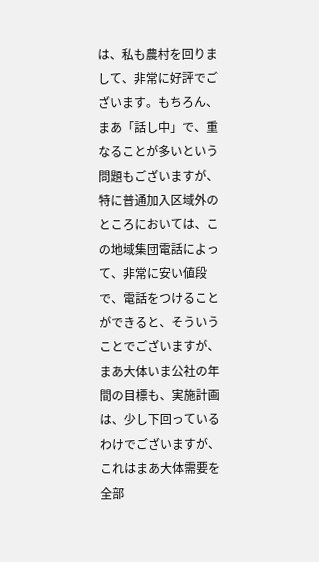は、私も農村を回りまして、非常に好評でございます。もちろん、まあ「話し中」で、重なることが多いという問題もございますが、特に普通加入区域外のところにおいては、この地域集団電話によって、非常に安い値段で、電話をつけることができると、そういうことでございますが、まあ大体いま公社の年間の目標も、実施計画は、少し下回っているわけでございますが、これはまあ大体需要を全部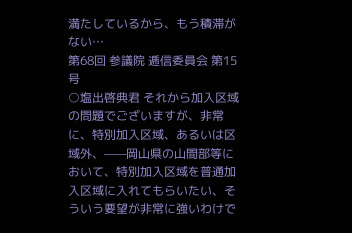満たしているから、もう積滞がない…
第68回 参議院 逓信委員会 第15号
○塩出啓典君 それから加入区域の問題でございますが、非常に、特別加入区域、あるいは区域外、——岡山県の山間部等において、特別加入区域を普通加入区域に入れてもらいたい、そういう要望が非常に強いわけで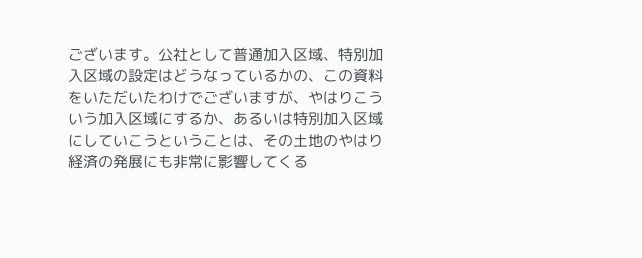ございます。公社として普通加入区域、特別加入区域の設定はどうなっているかの、この資料をいただいたわけでございますが、やはりこういう加入区域にするか、あるいは特別加入区域にしていこうということは、その土地のやはり経済の発展にも非常に影響してくる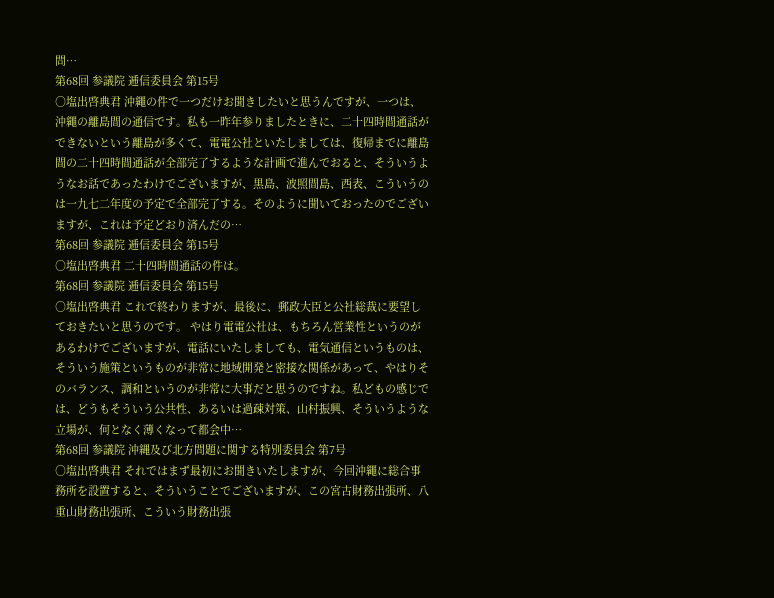問…
第68回 参議院 逓信委員会 第15号
○塩出啓典君 沖繩の件で一つだけお聞きしたいと思うんですが、一つは、沖繩の離島間の通信です。私も一昨年参りましたときに、二十四時間通話ができないという離島が多くて、電電公社といたしましては、復帰までに離島間の二十四時間通話が全部完了するような計画で進んでおると、そういうようなお話であったわけでございますが、黒島、波照間島、西表、こういうのは一九七二年度の予定で全部完了する。そのように聞いておったのでございますが、これは予定どおり済んだの…
第68回 参議院 逓信委員会 第15号
○塩出啓典君 二十四時間通話の件は。
第68回 参議院 逓信委員会 第15号
○塩出啓典君 これで終わりますが、最後に、郵政大臣と公社総裁に要望しておきたいと思うのです。 やはり電電公社は、もちろん営業性というのがあるわけでございますが、電話にいたしましても、電気通信というものは、そういう施策というものが非常に地域開発と密接な関係があって、やはりそのバランス、調和というのが非常に大事だと思うのですね。私どもの感じでは、どうもそういう公共性、あるいは過疎対策、山村振興、そういうような立場が、何となく薄くなって都会中…
第68回 参議院 沖縄及び北方問題に関する特別委員会 第7号
○塩出啓典君 それではまず最初にお聞きいたしますが、今回沖繩に総合事務所を設置すると、そういうことでございますが、この宮古財務出張所、八重山財務出張所、こういう財務出張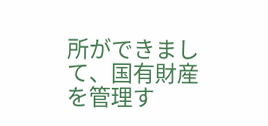所ができまして、国有財産を管理す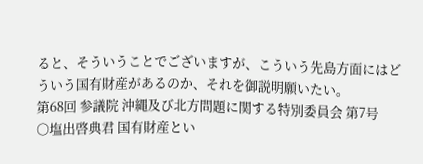ると、そういうことでございますが、こういう先島方面にはどういう国有財産があるのか、それを御説明願いたい。
第68回 参議院 沖縄及び北方問題に関する特別委員会 第7号
○塩出啓典君 国有財産とい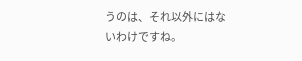うのは、それ以外にはないわけですね。